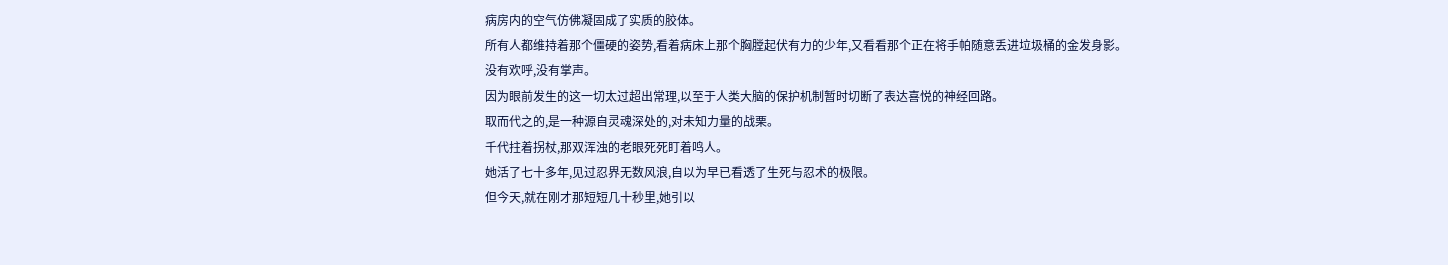病房内的空气仿佛凝固成了实质的胶体。
所有人都维持着那个僵硬的姿势,看着病床上那个胸膛起伏有力的少年,又看看那个正在将手帕随意丢进垃圾桶的金发身影。
没有欢呼,没有掌声。
因为眼前发生的这一切太过超出常理,以至于人类大脑的保护机制暂时切断了表达喜悦的神经回路。
取而代之的,是一种源自灵魂深处的,对未知力量的战栗。
千代拄着拐杖,那双浑浊的老眼死死盯着鸣人。
她活了七十多年,见过忍界无数风浪,自以为早已看透了生死与忍术的极限。
但今天,就在刚才那短短几十秒里,她引以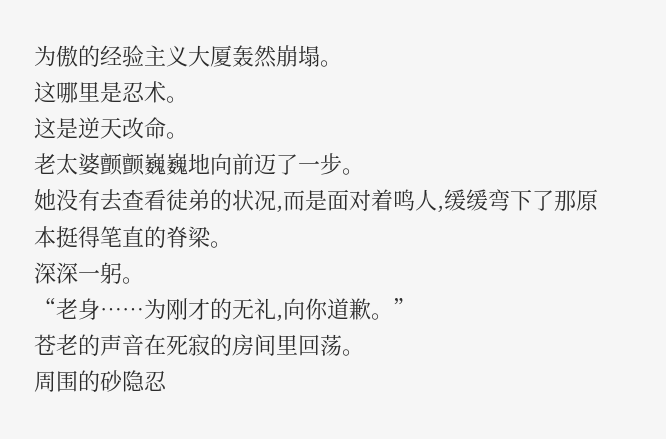为傲的经验主义大厦轰然崩塌。
这哪里是忍术。
这是逆天改命。
老太婆颤颤巍巍地向前迈了一步。
她没有去查看徒弟的状况,而是面对着鸣人,缓缓弯下了那原本挺得笔直的脊梁。
深深一躬。
“老身……为刚才的无礼,向你道歉。”
苍老的声音在死寂的房间里回荡。
周围的砂隐忍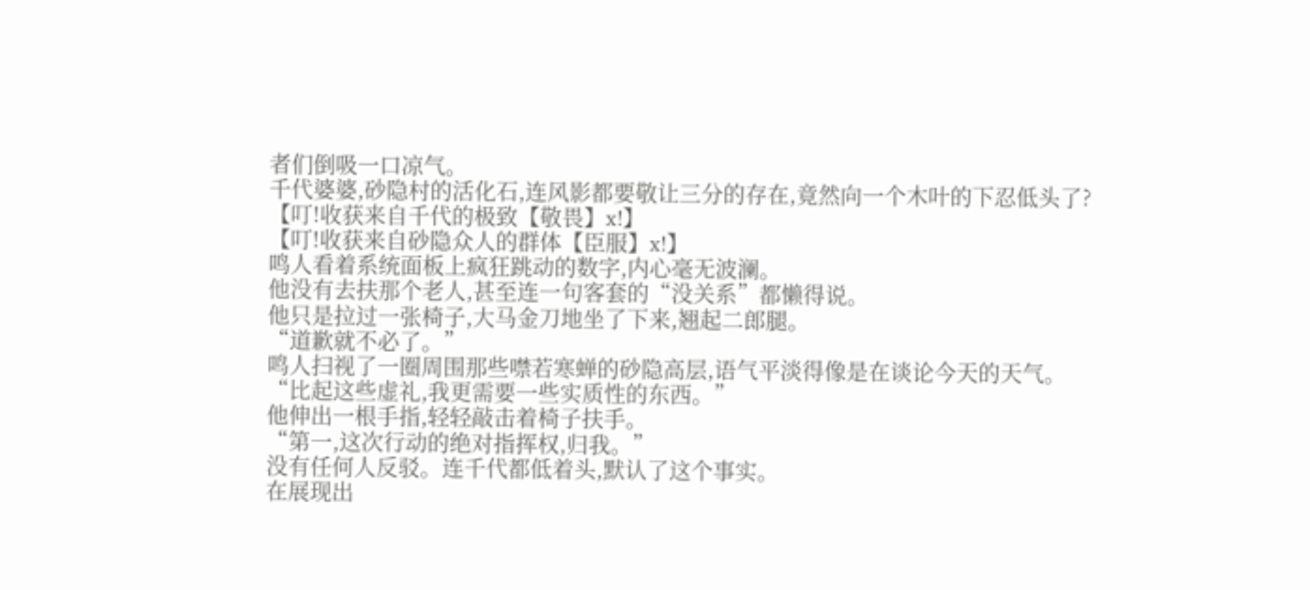者们倒吸一口凉气。
千代婆婆,砂隐村的活化石,连风影都要敬让三分的存在,竟然向一个木叶的下忍低头了?
【叮!收获来自千代的极致【敬畏】x!】
【叮!收获来自砂隐众人的群体【臣服】x!】
鸣人看着系统面板上疯狂跳动的数字,内心毫无波澜。
他没有去扶那个老人,甚至连一句客套的“没关系”都懒得说。
他只是拉过一张椅子,大马金刀地坐了下来,翘起二郎腿。
“道歉就不必了。”
鸣人扫视了一圈周围那些噤若寒蝉的砂隐高层,语气平淡得像是在谈论今天的天气。
“比起这些虚礼,我更需要一些实质性的东西。”
他伸出一根手指,轻轻敲击着椅子扶手。
“第一,这次行动的绝对指挥权,归我。”
没有任何人反驳。连千代都低着头,默认了这个事实。
在展现出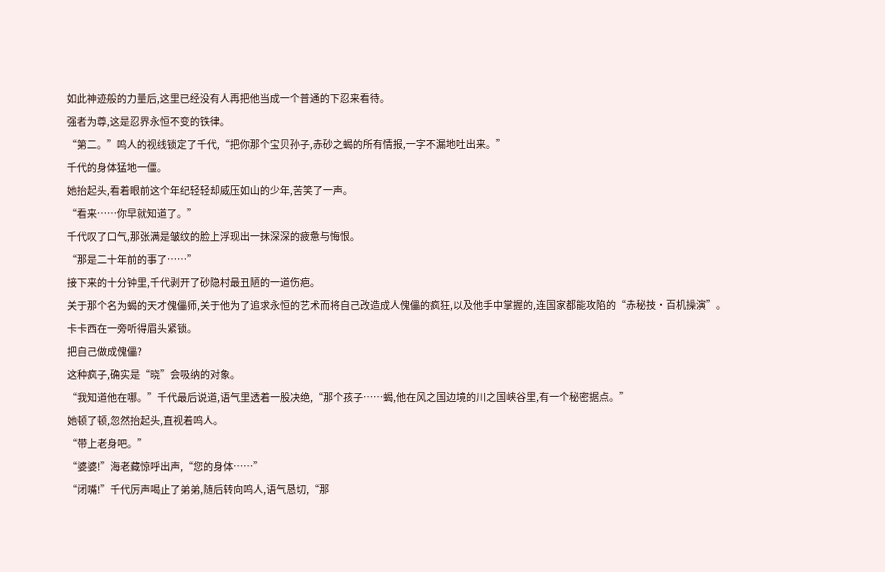如此神迹般的力量后,这里已经没有人再把他当成一个普通的下忍来看待。
强者为尊,这是忍界永恒不变的铁律。
“第二。”鸣人的视线锁定了千代,“把你那个宝贝孙子,赤砂之蝎的所有情报,一字不漏地吐出来。”
千代的身体猛地一僵。
她抬起头,看着眼前这个年纪轻轻却威压如山的少年,苦笑了一声。
“看来……你早就知道了。”
千代叹了口气,那张满是皱纹的脸上浮现出一抹深深的疲惫与悔恨。
“那是二十年前的事了……”
接下来的十分钟里,千代剥开了砂隐村最丑陋的一道伤疤。
关于那个名为蝎的天才傀儡师,关于他为了追求永恒的艺术而将自己改造成人傀儡的疯狂,以及他手中掌握的,连国家都能攻陷的“赤秘技·百机操演”。
卡卡西在一旁听得眉头紧锁。
把自己做成傀儡?
这种疯子,确实是“晓”会吸纳的对象。
“我知道他在哪。”千代最后说道,语气里透着一股决绝,“那个孩子……蝎,他在风之国边境的川之国峡谷里,有一个秘密据点。”
她顿了顿,忽然抬起头,直视着鸣人。
“带上老身吧。”
“婆婆!”海老藏惊呼出声,“您的身体……”
“闭嘴!”千代厉声喝止了弟弟,随后转向鸣人,语气恳切,“那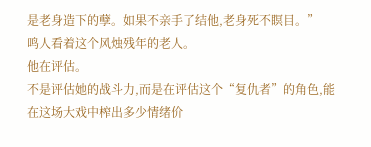是老身造下的孽。如果不亲手了结他,老身死不瞑目。”
鸣人看着这个风烛残年的老人。
他在评估。
不是评估她的战斗力,而是在评估这个“复仇者”的角色,能在这场大戏中榨出多少情绪价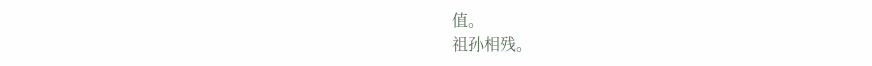值。
祖孙相残。